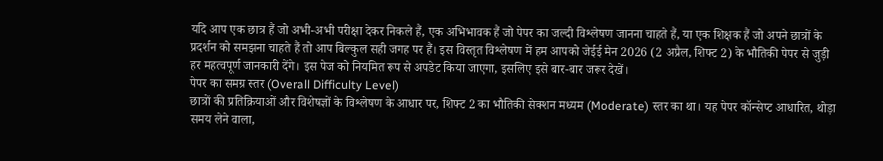यदि आप एक छात्र हैं जो अभी-अभी परीक्षा देकर निकले हैं, एक अभिभावक हैं जो पेपर का जल्दी विश्लेषण जानना चाहते हैं, या एक शिक्षक हैं जो अपने छात्रों के प्रदर्शन को समझना चाहते हैं तो आप बिल्कुल सही जगह पर हैं। इस विस्तृत विश्लेषण में हम आपको जेईई मेन 2026 (2 अप्रैल, शिफ्ट 2) के भौतिकी पेपर से जुड़ी हर महत्वपूर्ण जानकारी देंगे। इस पेज को नियमित रूप से अपडेट किया जाएगा, इसलिए इसे बार-बार जरूर देखें।
पेपर का समग्र स्तर (Overall Difficulty Level)
छात्रों की प्रतिक्रियाओं और विशेषज्ञों के विश्लेषण के आधार पर, शिफ्ट 2 का भौतिकी सेक्शन मध्यम (Moderate) स्तर का था। यह पेपर कॉन्सेप्ट आधारित, थोड़ा समय लेने वाला,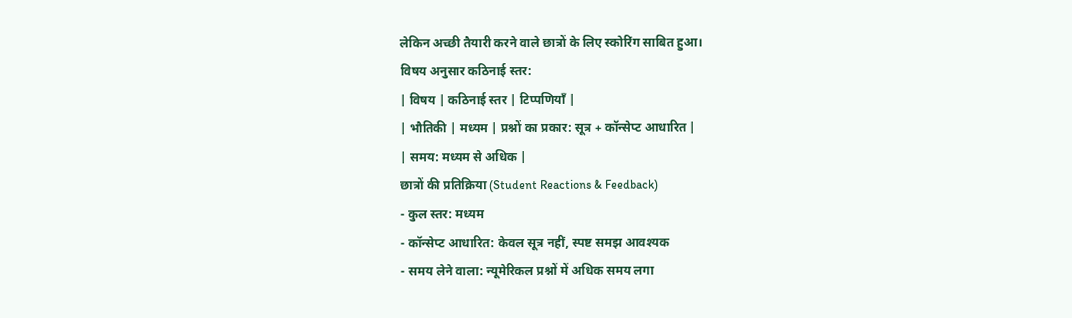लेकिन अच्छी तैयारी करने वाले छात्रों के लिए स्कोरिंग साबित हुआ।
विषय अनुसार कठिनाई स्तर:
| विषय | कठिनाई स्तर | टिप्पणियाँ |
| भौतिकी | मध्यम | प्रश्नों का प्रकार: सूत्र + कॉन्सेप्ट आधारित |
| समय: मध्यम से अधिक |
छात्रों की प्रतिक्रिया (Student Reactions & Feedback)
- कुल स्तर: मध्यम
- कॉन्सेप्ट आधारित: केवल सूत्र नहीं, स्पष्ट समझ आवश्यक
- समय लेने वाला: न्यूमेरिकल प्रश्नों में अधिक समय लगा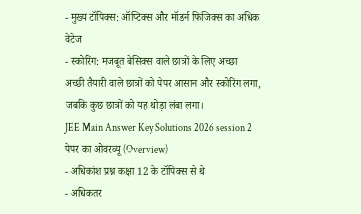- मुख्य टॉपिक्स: ऑप्टिक्स और मॉडर्न फिजिक्स का अधिक वेटेज
- स्कोरिंग: मजबूत बेसिक्स वाले छात्रों के लिए अच्छा
अच्छी तैयारी वाले छात्रों को पेपर आसान और स्कोरिंग लगा, जबकि कुछ छात्रों को यह थोड़ा लंबा लगा।
JEE Main Answer Key Solutions 2026 session 2
पेपर का ओवरव्यू (Overview)
- अधिकांश प्रश्न कक्षा 12 के टॉपिक्स से थे
- अधिकतर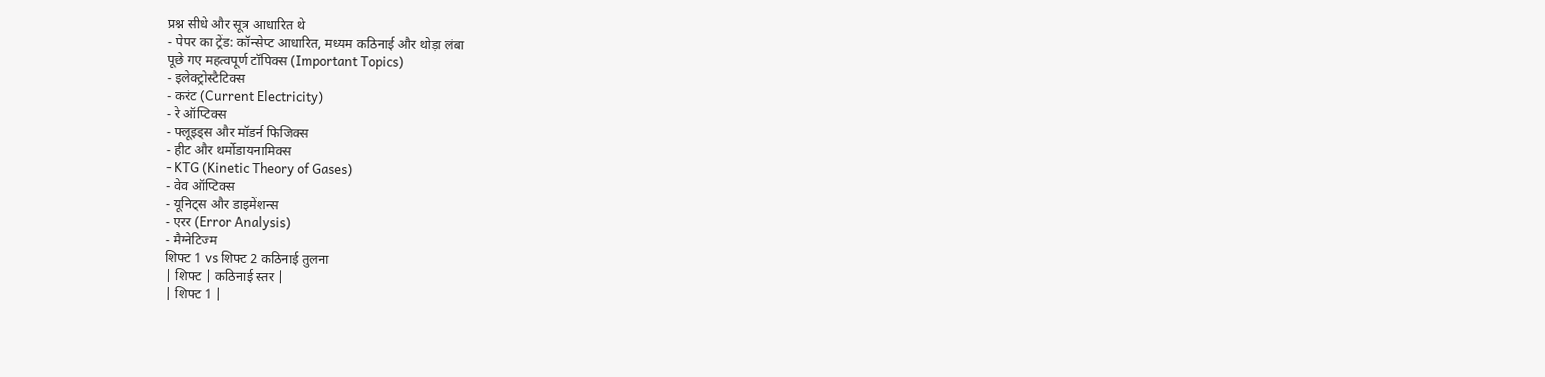प्रश्न सीधे और सूत्र आधारित थे
- पेपर का ट्रेंड: कॉन्सेप्ट आधारित, मध्यम कठिनाई और थोड़ा लंबा
पूछे गए महत्वपूर्ण टॉपिक्स (Important Topics)
- इलेक्ट्रोस्टैटिक्स
- करंट (Current Electricity)
- रे ऑप्टिक्स
- फ्लूइड्स और मॉडर्न फिजिक्स
- हीट और थर्मोडायनामिक्स
- KTG (Kinetic Theory of Gases)
- वेव ऑप्टिक्स
- यूनिट्स और डाइमेंशन्स
- एरर (Error Analysis)
- मैग्नेटिज्म
शिफ्ट 1 vs शिफ्ट 2 कठिनाई तुलना
| शिफ्ट | कठिनाई स्तर |
| शिफ्ट 1 |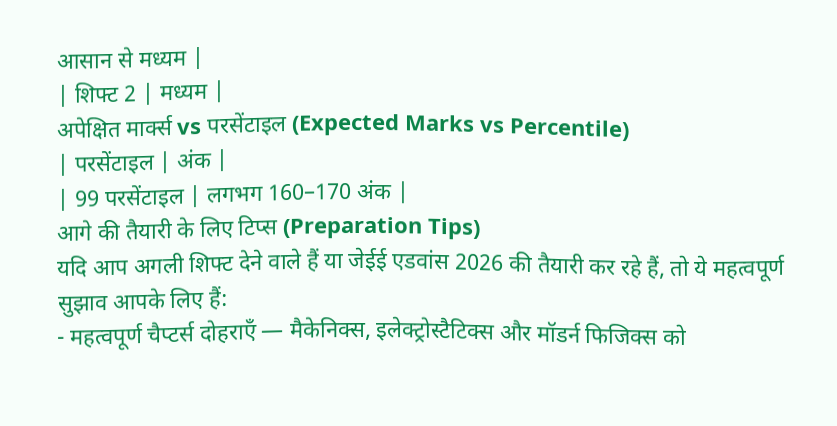आसान से मध्यम |
| शिफ्ट 2 | मध्यम |
अपेक्षित मार्क्स vs परसेंटाइल (Expected Marks vs Percentile)
| परसेंटाइल | अंक |
| 99 परसेंटाइल | लगभग 160–170 अंक |
आगे की तैयारी के लिए टिप्स (Preparation Tips)
यदि आप अगली शिफ्ट देने वाले हैं या जेईई एडवांस 2026 की तैयारी कर रहे हैं, तो ये महत्वपूर्ण सुझाव आपके लिए हैं:
- महत्वपूर्ण चैप्टर्स दोहराएँ — मैकेनिक्स, इलेक्ट्रोस्टैटिक्स और मॉडर्न फिजिक्स को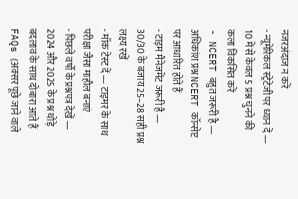नजरअंदाज न करें
- न्यूमेरिकल स्ट्रेटेजी पर ध्यान दें — 10 में से केवल 5 प्रश्न चुनने की कला विकसित करें
- NCERT बहुत जरूरी है — अधिकांश प्रश्न NCERT कॉन्सेप्ट पर आधारित होते हैं
- टाइम मैनेजमेंट जरूरी है — 30/30 के बजाय 25–28 सही प्रश्न लक्ष्य रखें
- मॉक टेस्ट दें — टाइमर के साथ परीक्षा जैसा माहौल बनाएं
- पिछले वर्षों के प्रश्नपत्र देखें — 2024 और 2025 के प्रश्न थोड़े बदलाव के साथ दोबारा आते हैं
FAQs (अक्सर पूछे जाने वाले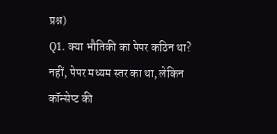प्रश्न)
Q1. क्या भौतिकी का पेपर कठिन था?
नहीं, पेपर मध्यम स्तर का था, लेकिन कॉन्सेप्ट की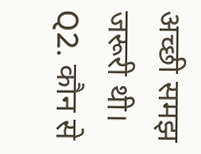अच्छी समझ जरूरी थी।
Q2. कौन से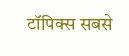टॉपिक्स सबसे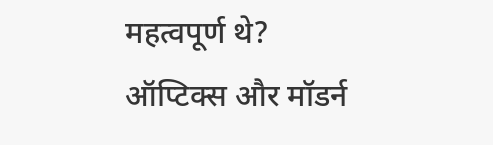महत्वपूर्ण थे?
ऑप्टिक्स और मॉडर्न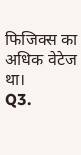फिजिक्स का अधिक वेटेज था।
Q3.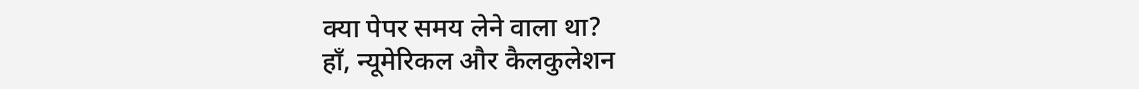क्या पेपर समय लेने वाला था?
हाँ, न्यूमेरिकल और कैलकुलेशन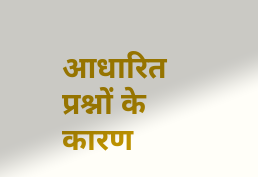आधारित प्रश्नों के कारण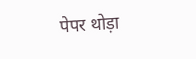पेपर थोड़ा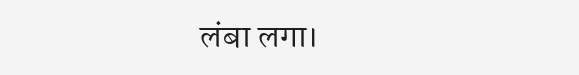लंबा लगा।